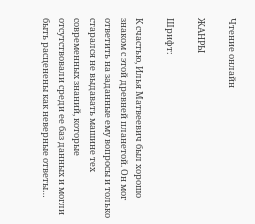Чтение онлайн

ЖАНРЫ

Шрифт:

К счастью, Илья Матвеевич был хорошо знаком с этой древней планетой. Он мог ответить на заданные ему вопросы и только старался не выдавать машине тех современных знаний, которые отсутствовали среди ее баз данных и могли быть расценены как неверные ответы…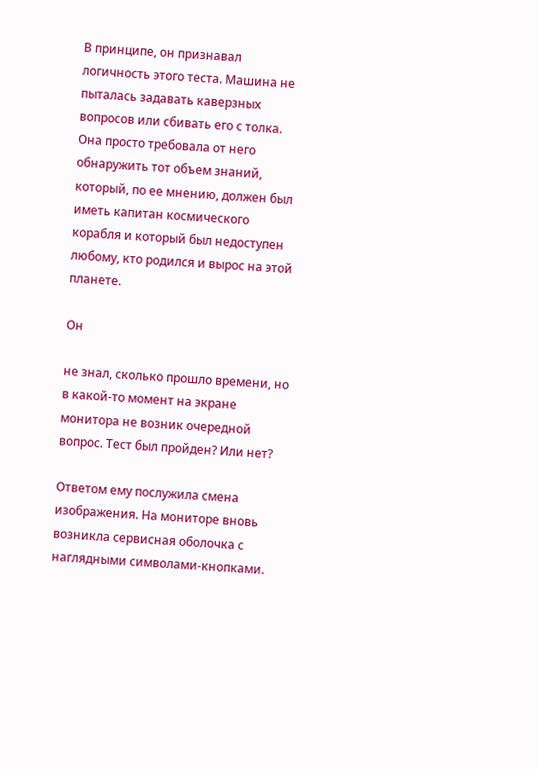В принципе, он признавал логичность этого теста. Машина не пыталась задавать каверзных вопросов или сбивать его с толка. Она просто требовала от него обнаружить тот объем знаний, который, по ее мнению, должен был иметь капитан космического корабля и который был недоступен любому, кто родился и вырос на этой планете.

Он

не знал, сколько прошло времени, но в какой-то момент на экране монитора не возник очередной вопрос. Тест был пройден? Или нет?

Ответом ему послужила смена изображения. На мониторе вновь возникла сервисная оболочка с наглядными символами-кнопками.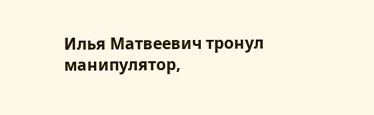Илья Матвеевич тронул манипулятор,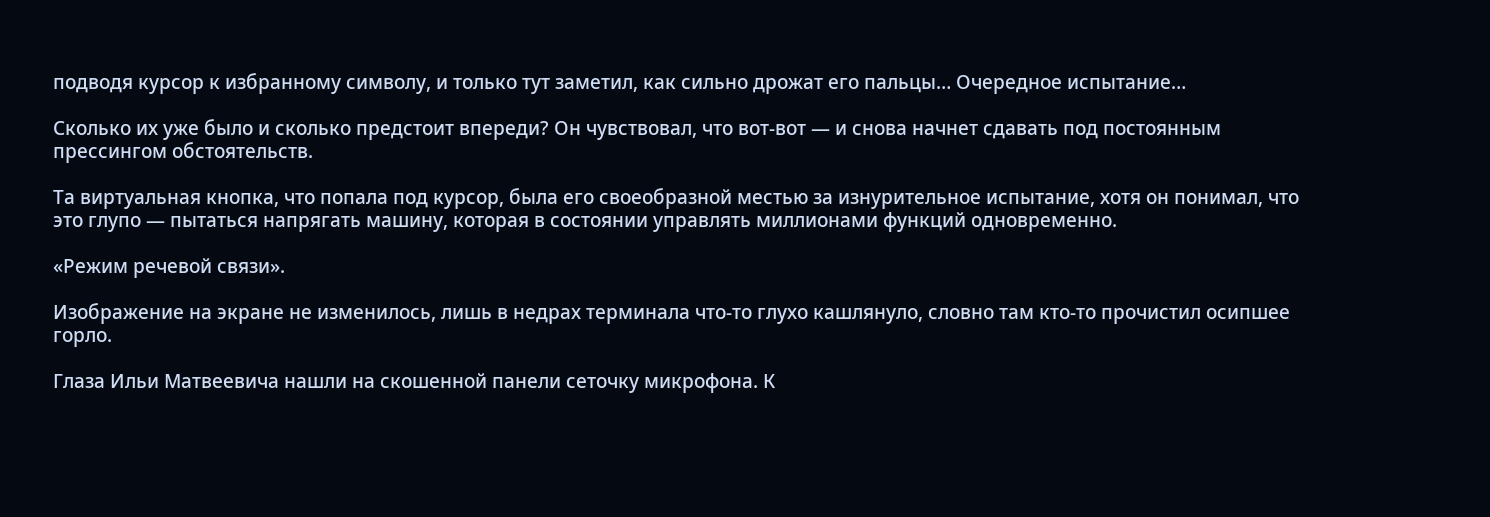подводя курсор к избранному символу, и только тут заметил, как сильно дрожат его пальцы… Очередное испытание…

Сколько их уже было и сколько предстоит впереди? Он чувствовал, что вот-вот — и снова начнет сдавать под постоянным прессингом обстоятельств.

Та виртуальная кнопка, что попала под курсор, была его своеобразной местью за изнурительное испытание, хотя он понимал, что это глупо — пытаться напрягать машину, которая в состоянии управлять миллионами функций одновременно.

«Режим речевой связи».

Изображение на экране не изменилось, лишь в недрах терминала что-то глухо кашлянуло, словно там кто-то прочистил осипшее горло.

Глаза Ильи Матвеевича нашли на скошенной панели сеточку микрофона. К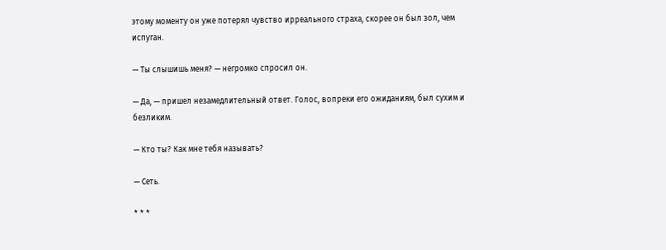этому моменту он уже потерял чувство ирреального страха, скорее он был зол, чем испуган.

— Ты слышишь меня? — негромко спросил он.

— Да, — пришел незамедлительный ответ. Голос, вопреки его ожиданиям, был сухим и безликим.

— Кто ты? Как мне тебя называть?

— Сеть.

* * *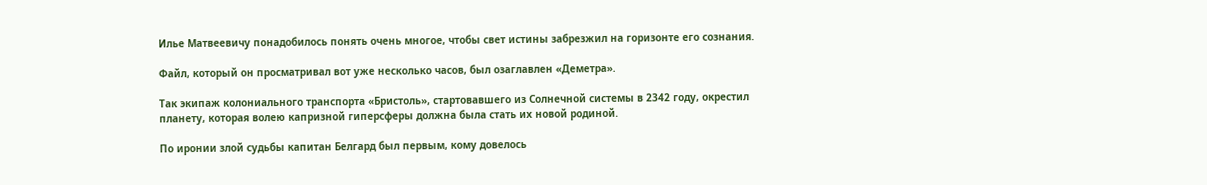Илье Матвеевичу понадобилось понять очень многое, чтобы свет истины забрезжил на горизонте его сознания.

Файл, который он просматривал вот уже несколько часов, был озаглавлен «Деметра».

Так экипаж колониального транспорта «Бристоль», стартовавшего из Солнечной системы в 2342 году, окрестил планету, которая волею капризной гиперсферы должна была стать их новой родиной.

По иронии злой судьбы капитан Белгард был первым, кому довелось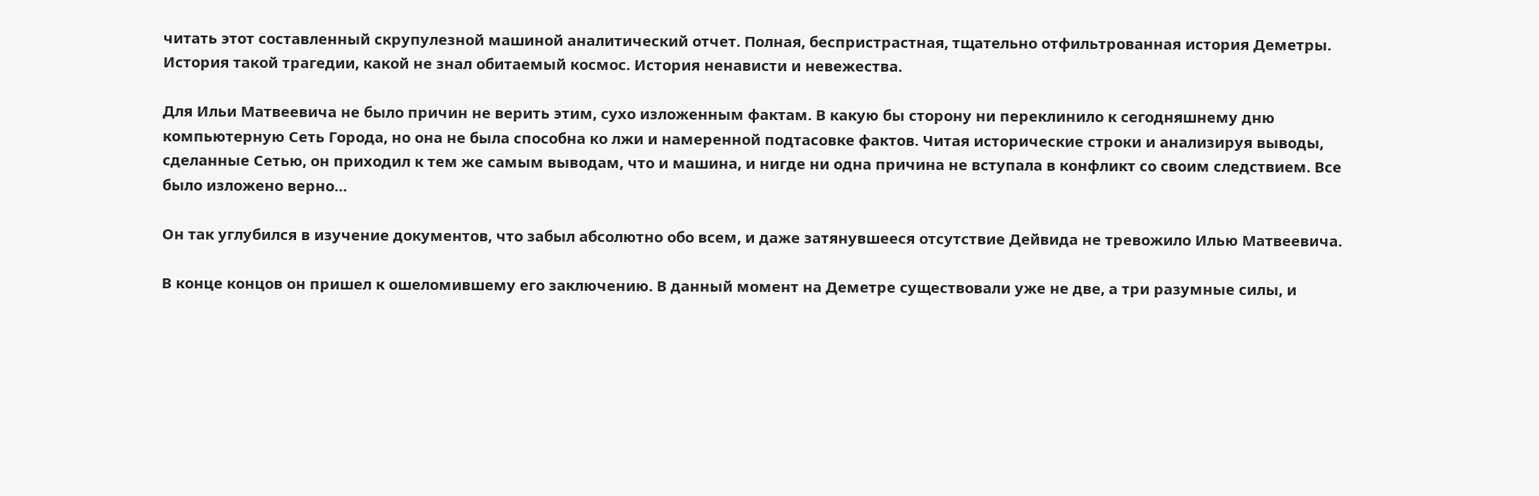читать этот составленный скрупулезной машиной аналитический отчет. Полная, беспристрастная, тщательно отфильтрованная история Деметры. История такой трагедии, какой не знал обитаемый космос. История ненависти и невежества.

Для Ильи Матвеевича не было причин не верить этим, сухо изложенным фактам. В какую бы сторону ни переклинило к сегодняшнему дню компьютерную Сеть Города, но она не была способна ко лжи и намеренной подтасовке фактов. Читая исторические строки и анализируя выводы, сделанные Сетью, он приходил к тем же самым выводам, что и машина, и нигде ни одна причина не вступала в конфликт со своим следствием. Все было изложено верно…

Он так углубился в изучение документов, что забыл абсолютно обо всем, и даже затянувшееся отсутствие Дейвида не тревожило Илью Матвеевича.

В конце концов он пришел к ошеломившему его заключению. В данный момент на Деметре существовали уже не две, а три разумные силы, и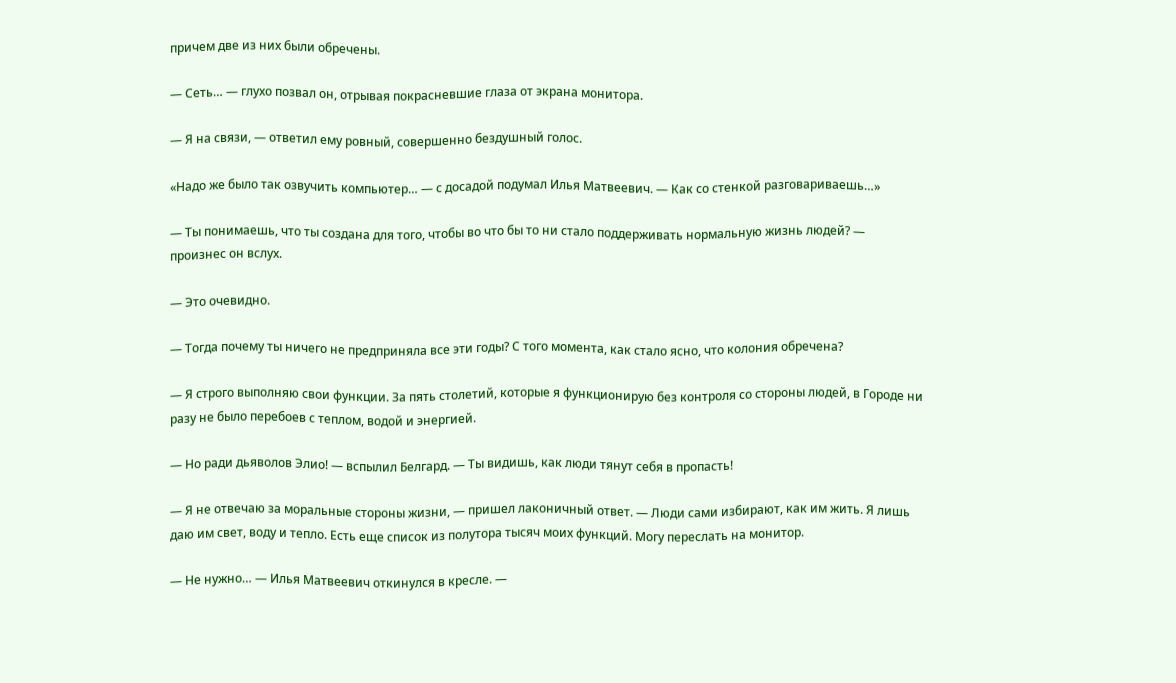причем две из них были обречены.

— Сеть… — глухо позвал он, отрывая покрасневшие глаза от экрана монитора.

— Я на связи, — ответил ему ровный, совершенно бездушный голос.

«Надо же было так озвучить компьютер… — с досадой подумал Илья Матвеевич. — Как со стенкой разговариваешь…»

— Ты понимаешь, что ты создана для того, чтобы во что бы то ни стало поддерживать нормальную жизнь людей? — произнес он вслух.

— Это очевидно.

— Тогда почему ты ничего не предприняла все эти годы? С того момента, как стало ясно, что колония обречена?

— Я строго выполняю свои функции. За пять столетий, которые я функционирую без контроля со стороны людей, в Городе ни разу не было перебоев с теплом, водой и энергией.

— Но ради дьяволов Элио! — вспылил Белгард. — Ты видишь, как люди тянут себя в пропасть!

— Я не отвечаю за моральные стороны жизни, — пришел лаконичный ответ. — Люди сами избирают, как им жить. Я лишь даю им свет, воду и тепло. Есть еще список из полутора тысяч моих функций. Могу переслать на монитор.

— Не нужно… — Илья Матвеевич откинулся в кресле. —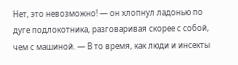Нет, это невозможно! — он хлопнул ладонью по дуге подлокотника, разговаривая скорее с собой, чем с машиной. — В то время, как люди и инсекты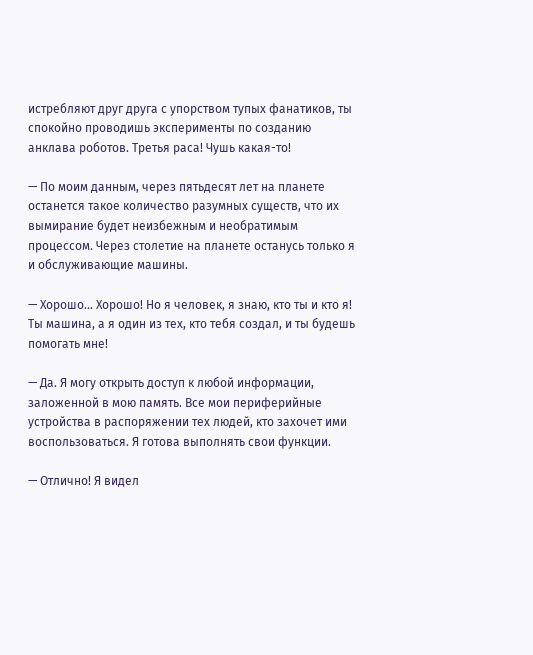истребляют друг друга с упорством тупых фанатиков, ты спокойно проводишь эксперименты по созданию анклава роботов. Третья раса! Чушь какая-то!

— По моим данным, через пятьдесят лет на планете останется такое количество разумных существ, что их вымирание будет неизбежным и необратимым процессом. Через столетие на планете останусь только я и обслуживающие машины.

— Хорошо… Хорошо! Но я человек, я знаю, кто ты и кто я! Ты машина, а я один из тех, кто тебя создал, и ты будешь помогать мне!

— Да. Я могу открыть доступ к любой информации, заложенной в мою память. Все мои периферийные устройства в распоряжении тех людей, кто захочет ими воспользоваться. Я готова выполнять свои функции.

— Отлично! Я видел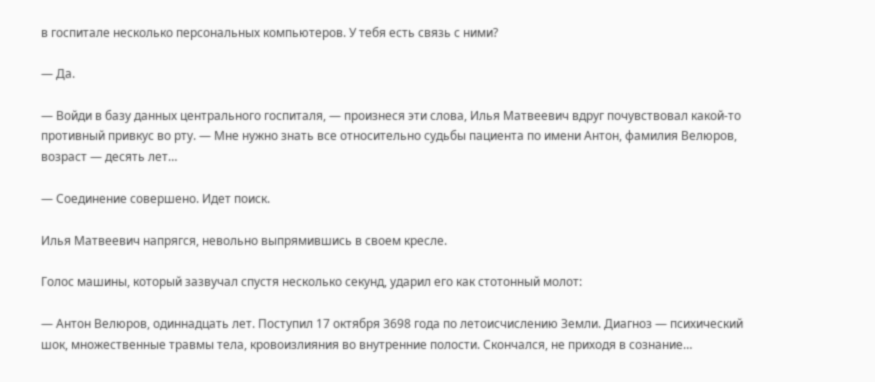в госпитале несколько персональных компьютеров. У тебя есть связь с ними?

— Да.

— Войди в базу данных центрального госпиталя, — произнеся эти слова, Илья Матвеевич вдруг почувствовал какой-то противный привкус во рту. — Мне нужно знать все относительно судьбы пациента по имени Антон, фамилия Велюров, возраст — десять лет…

— Соединение совершено. Идет поиск.

Илья Матвеевич напрягся, невольно выпрямившись в своем кресле.

Голос машины, который зазвучал спустя несколько секунд, ударил его как стотонный молот:

— Антон Велюров, одиннадцать лет. Поступил 17 октября 3698 года по летоисчислению Земли. Диагноз — психический шок, множественные травмы тела, кровоизлияния во внутренние полости. Скончался, не приходя в сознание…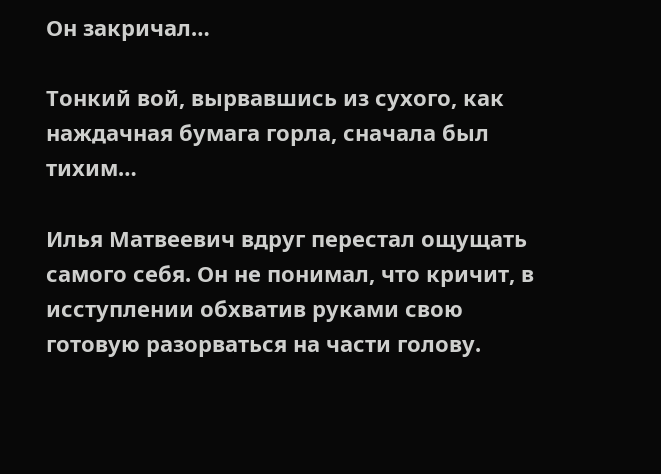Он закричал…

Тонкий вой, вырвавшись из сухого, как наждачная бумага горла, сначала был тихим…

Илья Матвеевич вдруг перестал ощущать самого себя. Он не понимал, что кричит, в исступлении обхватив руками свою готовую разорваться на части голову.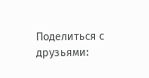Поделиться с друзьями: